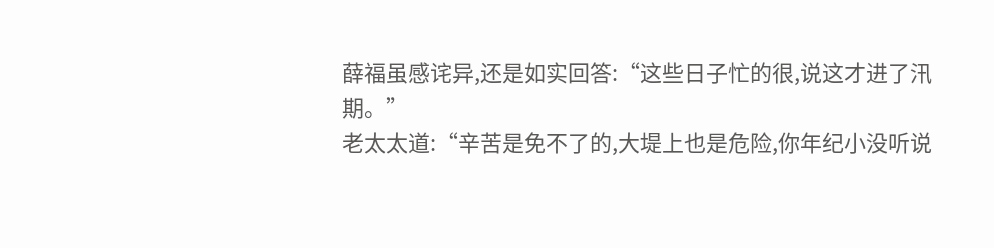薛福虽感诧异,还是如实回答:“这些日子忙的很,说这才进了汛期。”
老太太道:“辛苦是免不了的,大堤上也是危险,你年纪小没听说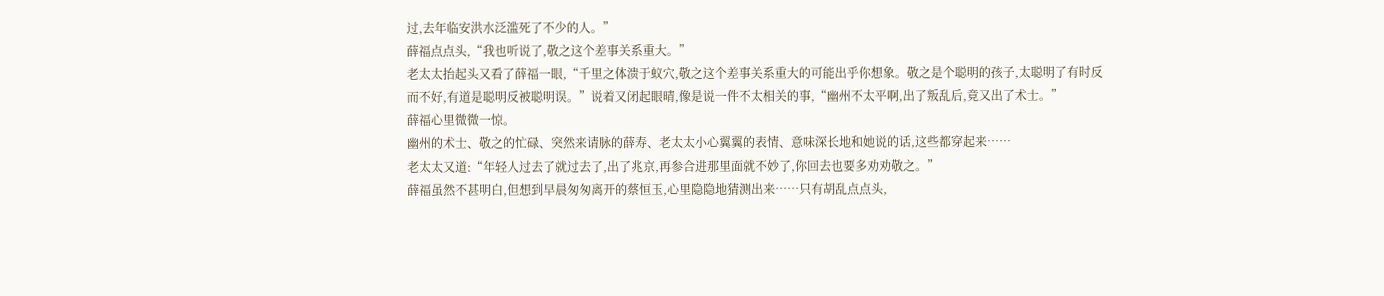过,去年临安洪水泛滥死了不少的人。”
薛福点点头,“我也听说了,敬之这个差事关系重大。”
老太太抬起头又看了薛福一眼,“千里之体溃于蚁穴,敬之这个差事关系重大的可能出乎你想象。敬之是个聪明的孩子,太聪明了有时反而不好,有道是聪明反被聪明误。”说着又闭起眼晴,像是说一件不太相关的事,“幽州不太平啊,出了叛乱后,竟又出了术士。”
薛福心里微微一惊。
幽州的术士、敬之的忙碌、突然来请脉的薛寿、老太太小心翼翼的表情、意味深长地和她说的话,这些都穿起来……
老太太又道:“年轻人过去了就过去了,出了兆京,再参合进那里面就不妙了,你回去也要多劝劝敬之。”
薛福虽然不甚明白,但想到早晨匆匆离开的蔡恒玉,心里隐隐地猜测出来……只有胡乱点点头,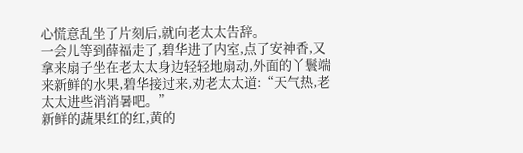心慌意乱坐了片刻后,就向老太太告辞。
一会儿等到薛福走了,碧华进了内室,点了安神香,又拿来扇子坐在老太太身边轻轻地扇动,外面的丫鬟端来新鲜的水果,碧华接过来,劝老太太道:“天气热,老太太进些消消暑吧。”
新鲜的蔬果红的红,黄的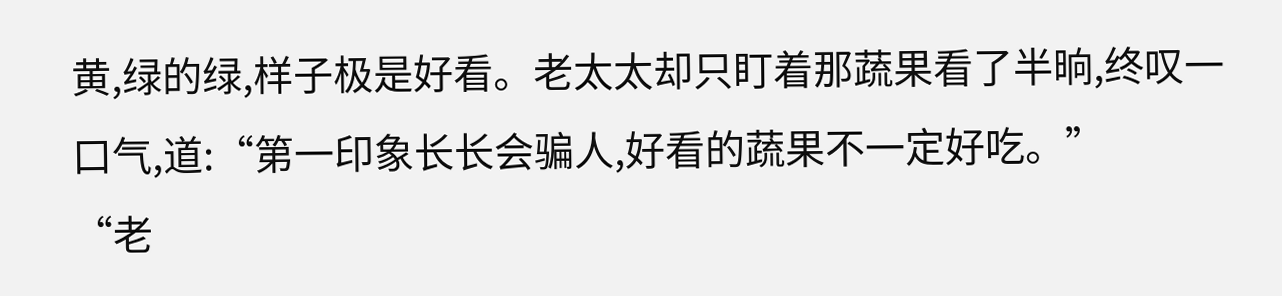黄,绿的绿,样子极是好看。老太太却只盯着那蔬果看了半晌,终叹一口气,道:“第一印象长长会骗人,好看的蔬果不一定好吃。”
“老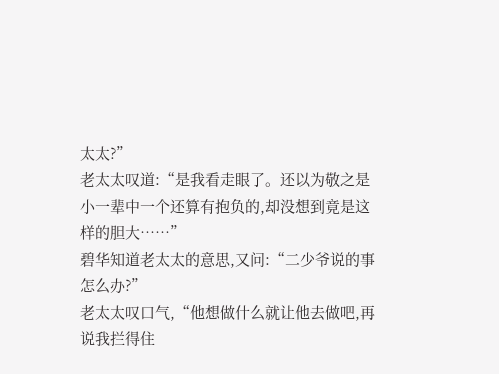太太?”
老太太叹道:“是我看走眼了。还以为敬之是小一辈中一个还算有抱负的,却没想到竟是这样的胆大……”
碧华知道老太太的意思,又问:“二少爷说的事怎么办?”
老太太叹口气,“他想做什么就让他去做吧,再说我拦得住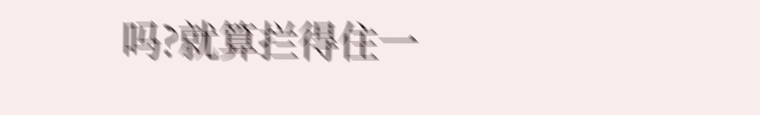吗?就算拦得住一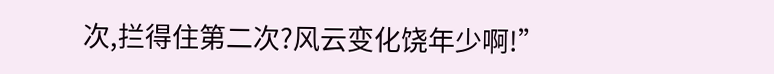次,拦得住第二次?风云变化饶年少啊!”